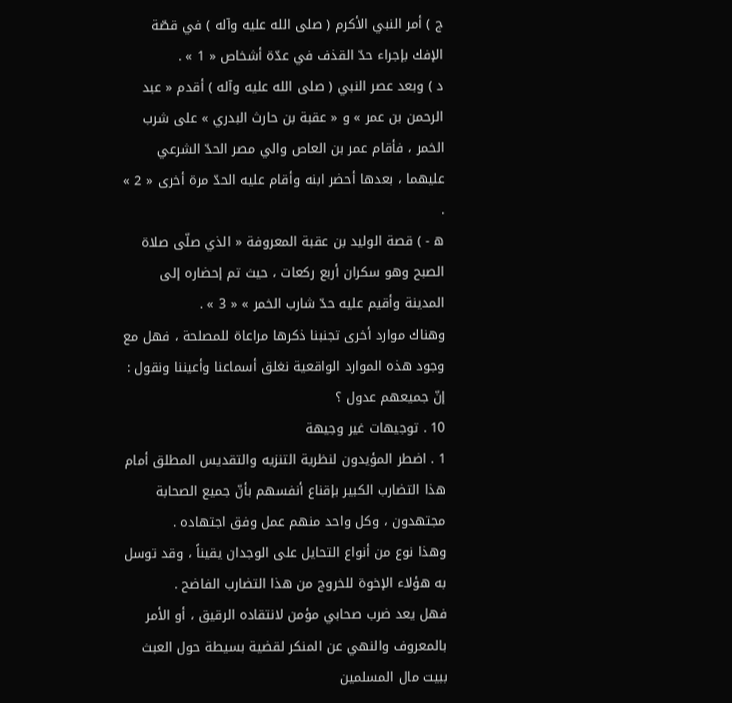ج ) أمر النبي الأكرم ( صلى الله عليه وآله ) في قصّة الإفك بإجراء حدّ القذف في عدّة أشخاص « 1 » .
د ) وبعد عصر النبي ( صلى الله عليه وآله ) أقدم « عبد الرحمن بن عمر » و « عقبة بن حارث البدري » على شرب الخمر ، فأقام عمر بن العاص والي مصر الحدّ الشرعي عليهما ، بعدها أحضر ابنه وأقام عليه الحدّ مرة أخرى « 2 » .
ه - ) قصة الوليد بن عقبة المعروفة « الذي صلّى صلاة الصبح وهو سكران أربع ركعات ، حيث تم إحضاره إلى المدينة وأقيم عليه حدّ شارب الخمر » « 3 » .
وهناك موارد أخرى تجنبنا ذكرها مراعاة للمصلحة ، فهل مع وجود هذه الموارد الواقعية نغلق أسماعنا وأعيننا ونقول : إنّ جميعهم عدول ؟
10 . توجيهات غير وجيهة
1 . اضطر المؤيدون لنظرية التنزيه والتقديس المطلق أمام هذا التضارب الكبير بإقناع أنفسهم بأنّ جميع الصحابة مجتهدون ، وكل واحد منهم عمل وفق اجتهاده .
وهذا نوع من أنواع التحايل على الوجدان يقيناً ، وقد توسل به هؤلاء الإخوة للخروج من هذا التضارب الفاضح .
فهل يعد ضرب صحابي مؤمن لانتقاده الرقيق ، أو الأمر بالمعروف والنهي عن المنكر لقضية بسيطة حول العبث ببيت مال المسلمين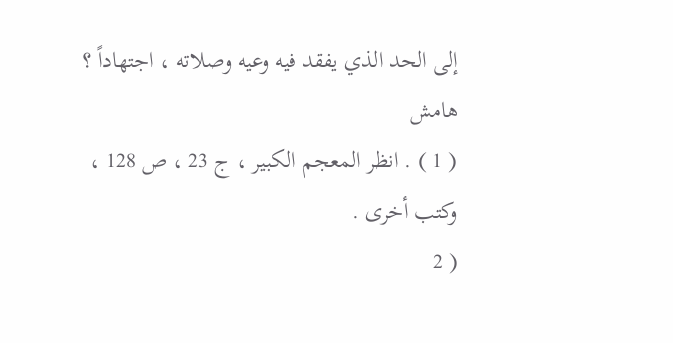إلى الحد الذي يفقد فيه وعيه وصلاته ، اجتهاداً ؟
هامش
( 1 ) . انظر المعجم الكبير ، ج 23 ، ص 128 ، وكتب أخرى .
( 2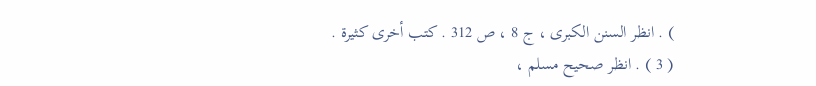) . انظر السنن الكبرى ، ج 8 ، ص 312 . كتب أخرى كثيرة .
( 3 ) . انظر صحيح مسلم ،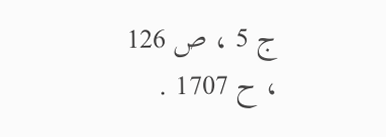ج 5 ، ص 126 ، ح 1707 .